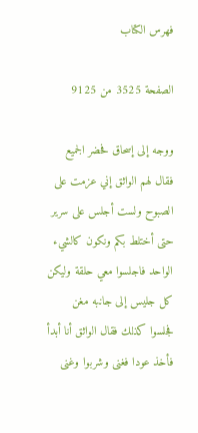فهرس الكتاب

الصفحة 3525 من 9125

ووجه إلى إسحاق فحضر الجميع فقال لهم الواثق إني عزمت على الصبوح ولست أجلس على سرير حتى أختلط بكم ونكون كالشيء الواحد فاجلسوا معي حلقة وليكن كل جليس إلى جانبه مغن فجلسوا كذلك فقال الواثق أنا أبدأ فأخذ عودا فغنى وشربوا وغنى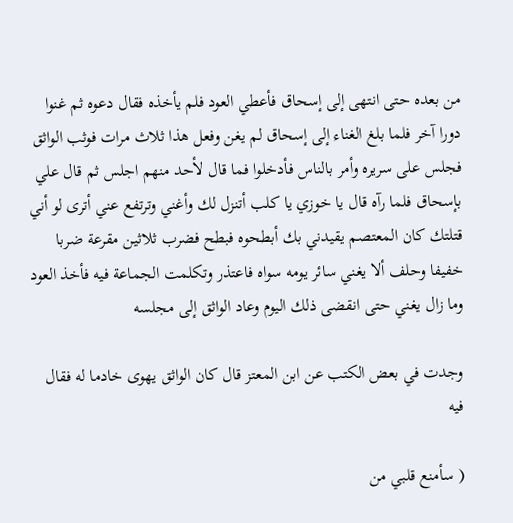من بعده حتى انتهى إلى إسحاق فأعطي العود فلم يأخذه فقال دعوه ثم غنوا دورا آخر فلما بلغ الغناء إلى إسحاق لم يغن وفعل هذا ثلاث مرات فوثب الواثق فجلس على سريره وأمر بالناس فأدخلوا فما قال لأحد منهم اجلس ثم قال علي بإسحاق فلما رآه قال يا خوزي يا كلب أتنزل لك وأغني وترتفع عني أترى لو أني قتلتك كان المعتصم يقيدني بك أبطحوه فبطح فضرب ثلاثين مقرعة ضربا خفيفا وحلف ألا يغني سائر يومه سواه فاعتذر وتكلمت الجماعة فيه فأخذ العود وما زال يغني حتى انقضى ذلك اليوم وعاد الواثق إلى مجلسه

وجدت في بعض الكتب عن ابن المعتز قال كان الواثق يهوى خادما له فقال فيه

( سأمنع قلبي من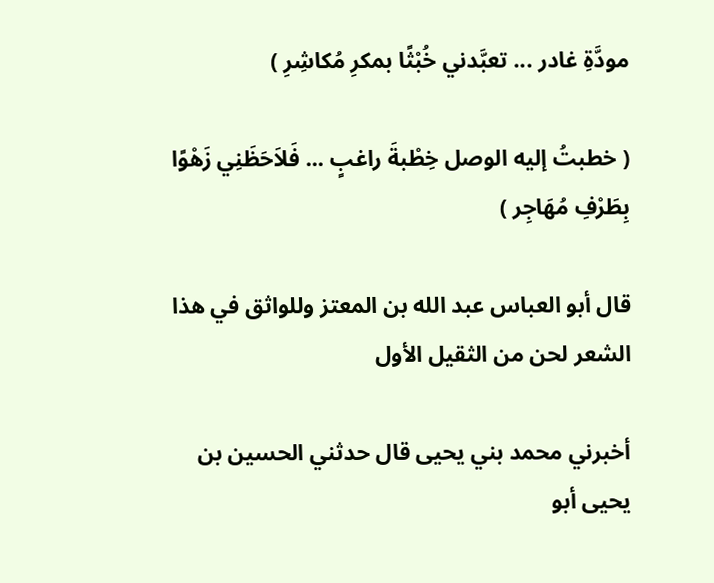مودَّةِ غادر ... تعبَّدني خُبْثًا بمكرِ مُكاشِرِ )

( خطبتُ إليه الوصل خِطْبةَ راغبٍ ... فَلاَحَظَنِي زَهْوًا بِطَرْفِ مُهَاجِر )

قال أبو العباس عبد الله بن المعتز وللواثق في هذا الشعر لحن من الثقيل الأول

أخبرني محمد بني يحيى قال حدثني الحسين بن يحيى أبو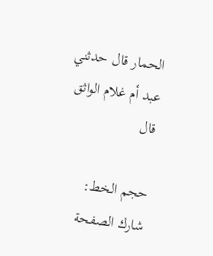الحمار قال حدثني عبد أم غلام الواثق قال

حجم الخط:
شارك الصفحة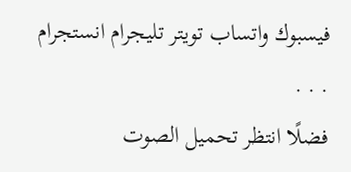فيسبوك واتساب تويتر تليجرام انستجرام
. . .
فضلًا انتظر تحميل الصوت